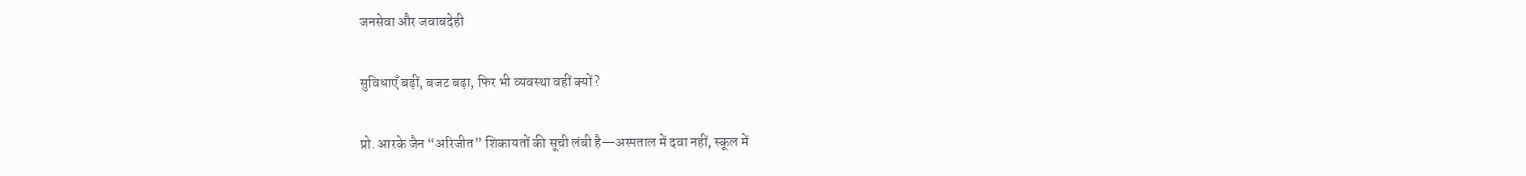जनसेवा और जवाबदेही

सुविधाएँ बढ़ीं, बजट बढ़ा, फिर भी व्यवस्था वहीं क्यों?

प्रो. आरके जैन “अरिजीत” शिकायतों की सूची लंबी है—अस्पताल में दवा नहीं, स्कूल में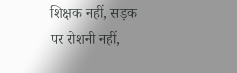शिक्षक नहीं, सड़क पर रोशनी नहीं,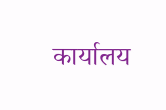कार्यालय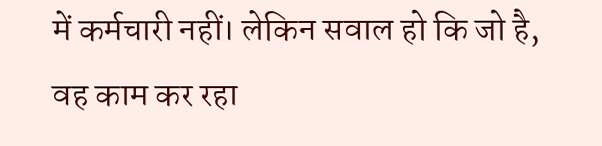में कर्मचारी नहीं। लेकिन सवाल हो कि जो है, वह काम कर रहा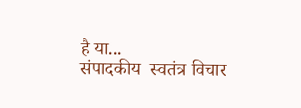है या...
संपादकीय  स्वतंत्र विचार